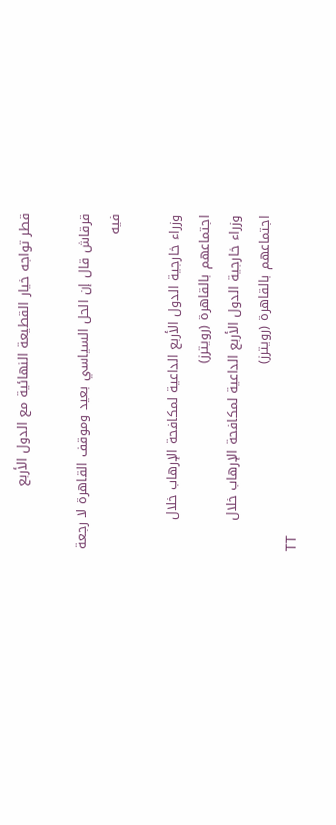قطر تواجه خيار القطيعة النهائية مع الدول الأربع

قرقاش قال إن الحل السياسي بعيد وموقف القاهرة لا رجعة فيه

وزراء خارجية الدول الأربع الداعية لمكافحة الإرهاب خلال اجتماعهم بالقاهرة (رويترز)
وزراء خارجية الدول الأربع الداعية لمكافحة الإرهاب خلال اجتماعهم بالقاهرة (رويترز)
TT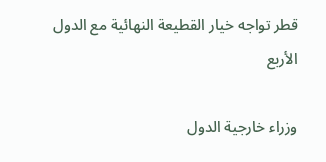قطر تواجه خيار القطيعة النهائية مع الدول الأربع

وزراء خارجية الدول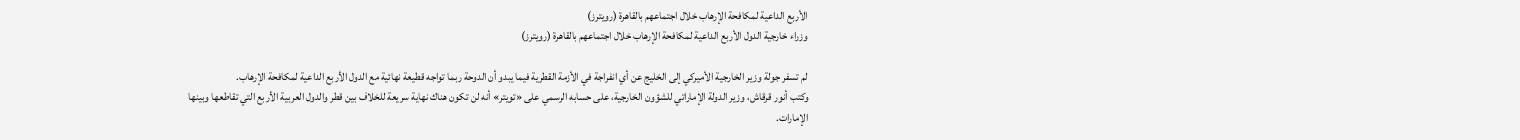الأربع الداعية لمكافحة الإرهاب خلال اجتماعهم بالقاهرة (رويترز)
وزراء خارجية الدول الأربع الداعية لمكافحة الإرهاب خلال اجتماعهم بالقاهرة (رويترز)

لم تسفر جولة وزير الخارجية الأميركي إلى الخليج عن أي انفراجة في الأزمة القطرية فيما يبدو أن الدوحة ربما تواجه قطيعة نهائية مع الدول الأربع الداعية لمكافحة الإرهاب.
وكتب أنور قرقاش، وزير الدولة الإماراتي للشؤون الخارجية، على حسابه الرسمي على «تويتر» أنه لن تكون هناك نهاية سريعة للخلاف بين قطر والدول العربية الأربع التي تقاطعها وبينها الإمارات.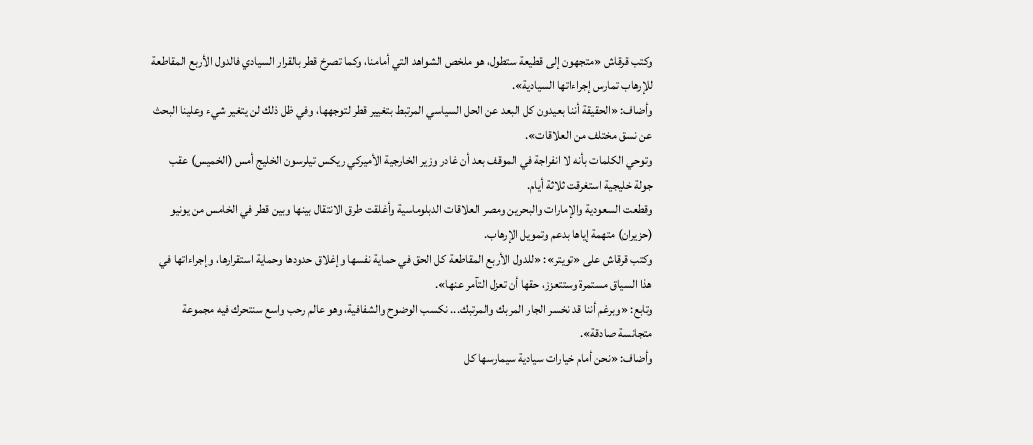وكتب قرقاش «متجهون إلى قطيعة ستطول، هو ملخص الشواهد التي أمامنا، وكما تصرخ قطر بالقرار السيادي فالدول الأربع المقاطعة للإرهاب تمارس إجراءاتها السيادية».
وأضاف: «الحقيقة أننا بعيدون كل البعد عن الحل السياسي المرتبط بتغيير قطر لتوجهها، وفي ظل ذلك لن يتغير شيء وعلينا البحث عن نسق مختلف من العلاقات».
وتوحي الكلمات بأنه لا انفراجة في الموقف بعد أن غادر وزير الخارجية الأميركي ريكس تيلرسون الخليج أمس (الخميس) عقب جولة خليجية استغرقت ثلاثة أيام.
وقطعت السعودية والإمارات والبحرين ومصر العلاقات الدبلوماسية وأغلقت طرق الانتقال بينها وبين قطر في الخامس من يونيو (حزيران) متهمة إياها بدعم وتمويل الإرهاب.
وكتب قرقاش على «تويتر»: «للدول الأربع المقاطعة كل الحق في حماية نفسها وإغلاق حدودها وحماية استقرارها، وإجراءاتها في هذا السياق مستمرة وستتعزز، حقها أن تعزل التآمر عنها».
وتابع: «وبرغم أننا قد نخسر الجار المربك والمرتبك... نكسب الوضوح والشفافية، وهو عالم رحب واسع سنتحرك فيه مجموعة متجانسة صادقة».
وأضاف: «نحن أمام خيارات سيادية سيمارسها كل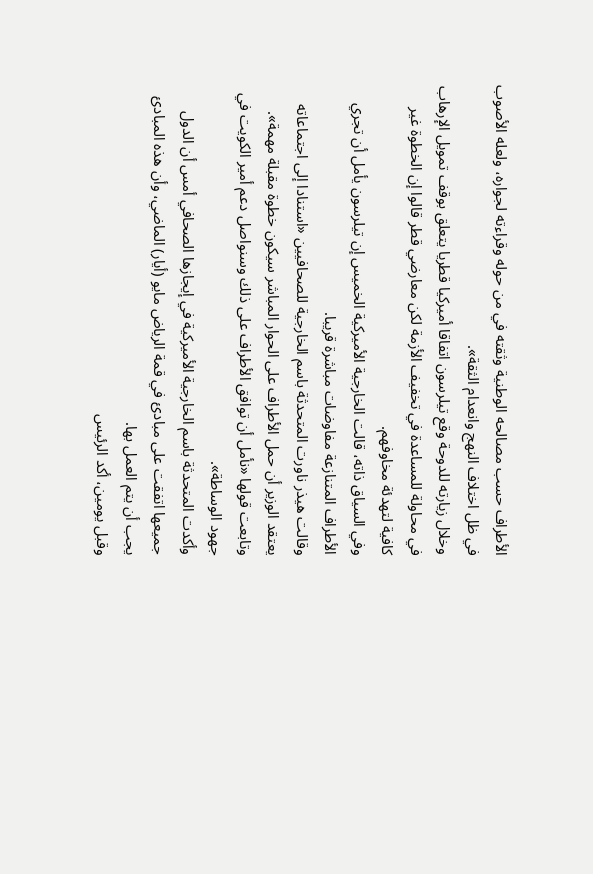الأطراف حسب مصالحه الوطنية وثقته في من حوله وقراءته لجواره، ولعله الأصوب في ظل اختلاف النهج وانعدام الثقة».
وخلال زيارته للدوحة وقع تيلرسون اتفاقا أميركيا قطريا يتعلق بوقف تمويل الإرهاب في محاولة للمساعدة في تخفيف الأزمة لكن معارضي قطر قالوا إن الخطوة غير كافية لتهدئة مخاوفهم.
وفي السياق ذاته، قالت الخارجية الأميركية الخميس إن تيلرسون يأمل أن تجري الأطراف المتنازعة مفاوضات مباشرة قريبا.
وقالت هيذر ناورت المتحدثة باسم الخارجية للصحافيين «استنادا إلى اجتماعاته يعتقد الوزير أن حمل الأطراف على الحوار المباشر سيكون خطوة مقبلة مهمة».
وتابعت قولها «نأمل أن توافق الأطراف على ذلك وسنواصل دعم أمير الكويت في جهود الوساطة».
وأكدت المتحدثة باسم الخارجية الأميركية في إيجازها الصحافي أمس أن الدول جميعها اتفقت على مبادئ في قمة الرياض مايو (أيار) الماضي، وأن هذه المبادئ يجب أن يتم العمل بها.
وقبل يومين، أكد الرئيس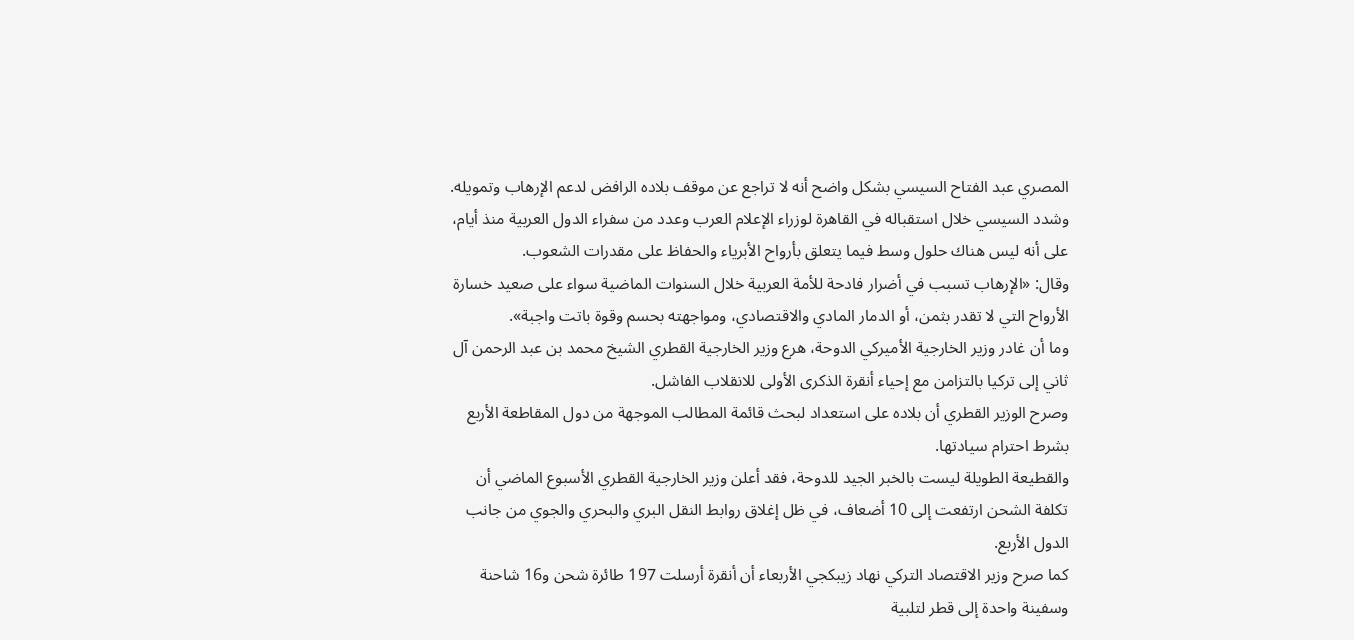المصري عبد الفتاح السيسي بشكل واضح أنه لا تراجع عن موقف بلاده الرافض لدعم الإرهاب وتمويله.
وشدد السيسي خلال استقباله في القاهرة لوزراء الإعلام العرب وعدد من سفراء الدول العربية منذ أيام، على أنه ليس هناك حلول وسط فيما يتعلق بأرواح الأبرياء والحفاظ على مقدرات الشعوب.
وقال: «الإرهاب تسبب في أضرار فادحة للأمة العربية خلال السنوات الماضية سواء على صعيد خسارة الأرواح التي لا تقدر بثمن، أو الدمار المادي والاقتصادي، ومواجهته بحسم وقوة باتت واجبة».
وما أن غادر وزير الخارجية الأميركي الدوحة، هرع وزير الخارجية القطري الشيخ محمد بن عبد الرحمن آل ثاني إلى تركيا بالتزامن مع إحياء أنقرة الذكرى الأولى للانقلاب الفاشل.
وصرح الوزير القطري أن بلاده على استعداد لبحث قائمة المطالب الموجهة من دول المقاطعة الأربع بشرط احترام سيادتها.
والقطيعة الطويلة ليست بالخبر الجيد للدوحة، فقد أعلن وزير الخارجية القطري الأسبوع الماضي أن تكلفة الشحن ارتفعت إلى 10 أضعاف، في ظل إغلاق روابط النقل البري والبحري والجوي من جانب الدول الأربع.
كما صرح وزير الاقتصاد التركي نهاد زيبكجي الأربعاء أن أنقرة أرسلت 197 طائرة شحن و16 شاحنة وسفينة واحدة إلى قطر لتلبية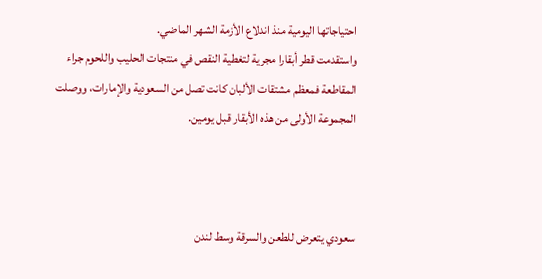احتياجاتها اليومية منذ اندلاع الأزمة الشهر الماضي.
واستقدمت قطر أبقارا مجرية لتغطية النقص في منتجات الحليب واللحوم جراء المقاطعة فمعظم مشتقات الألبان كانت تصل من السعودية والإمارات، ووصلت المجموعة الأولى من هذه الأبقار قبل يومين.



سعودي يتعرض للطعن والسرقة وسط لندن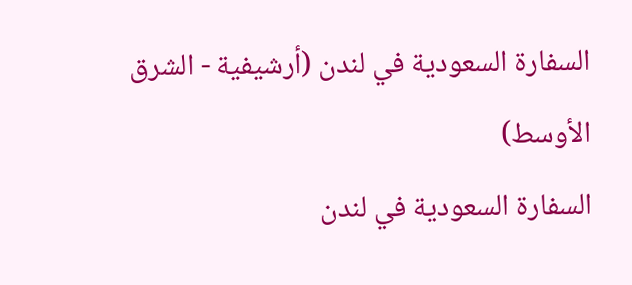السفارة السعودية في لندن (أرشيفية - الشرق الأوسط)
السفارة السعودية في لندن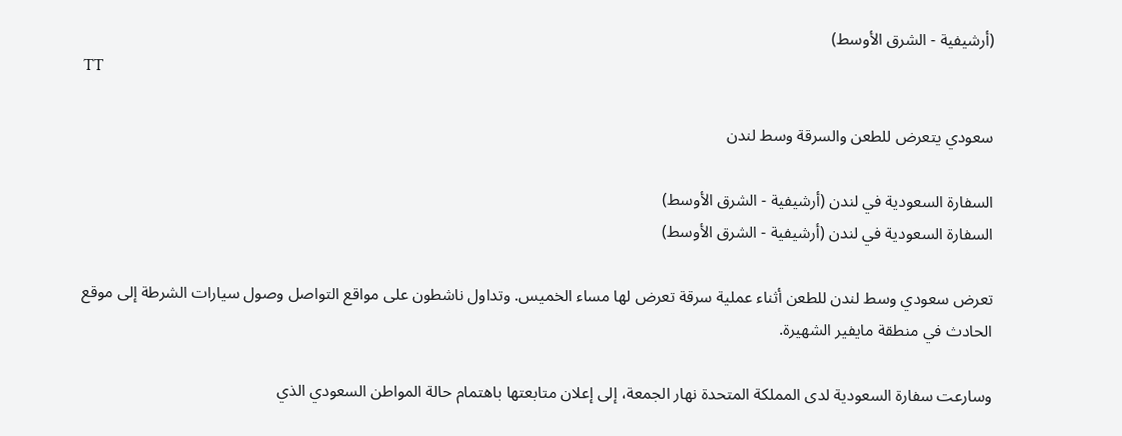(أرشيفية - الشرق الأوسط)
TT

سعودي يتعرض للطعن والسرقة وسط لندن

السفارة السعودية في لندن (أرشيفية - الشرق الأوسط)
السفارة السعودية في لندن (أرشيفية - الشرق الأوسط)

تعرض سعودي وسط لندن للطعن أثناء عملية سرقة تعرض لها مساء الخميس. وتداول ناشطون على مواقع التواصل وصول سيارات الشرطة إلى موقع الحادث في منطقة مايفير الشهيرة.

وسارعت سفارة السعودية لدى المملكة المتحدة نهار الجمعة، إلى إعلان متابعتها باهتمام حالة المواطن السعودي الذي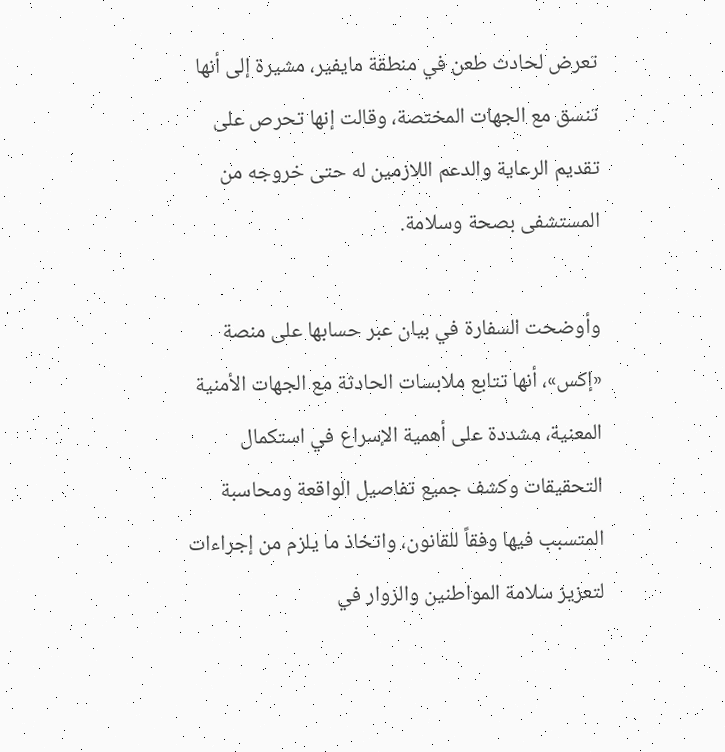تعرض لحادث طعن في منطقة مايفير، مشيرة إلى أنها تنسق مع الجهات المختصة، وقالت إنها تحرص على تقديم الرعاية والدعم اللازمين له حتى خروجه من المستشفى بصحة وسلامة.

وأوضحت السفارة في بيان عبر حسابها على منصة «إكس»، أنها تتابع ملابسات الحادثة مع الجهات الأمنية المعنية، مشددة على أهمية الإسراع في استكمال التحقيقات وكشف جميع تفاصيل الواقعة ومحاسبة المتسبب فيها وفقاً للقانون، واتخاذ ما يلزم من إجراءات لتعزيز سلامة المواطنين والزوار في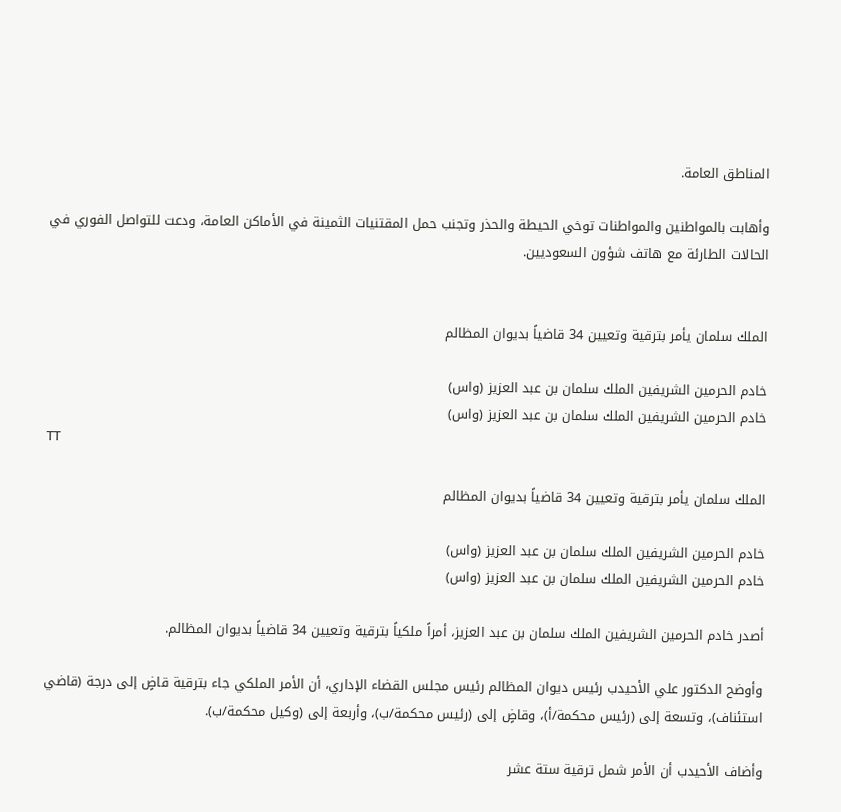المناطق العامة.

وأهابت بالمواطنين والمواطنات توخي الحيطة والحذر وتجنب حمل المقتنيات الثمينة في الأماكن العامة، ودعت للتواصل الفوري في الحالات الطارئة مع هاتف شؤون السعوديين.


الملك سلمان يأمر بترقية وتعيين 34 قاضياً بديوان المظالم

خادم الحرمين الشريفين الملك سلمان بن عبد العزيز (واس)
خادم الحرمين الشريفين الملك سلمان بن عبد العزيز (واس)
TT

الملك سلمان يأمر بترقية وتعيين 34 قاضياً بديوان المظالم

خادم الحرمين الشريفين الملك سلمان بن عبد العزيز (واس)
خادم الحرمين الشريفين الملك سلمان بن عبد العزيز (واس)

أصدر خادم الحرمين الشريفين الملك سلمان بن عبد العزيز، أمراً ملكياً بترقية وتعيين 34 قاضياً بديوان المظالم.

وأوضح الدكتور علي الأحيدب رئيس ديوان المظالم رئيس مجلس القضاء الإداري، أن الأمر الملكي جاء بترقية قاضٍ إلى درجة (قاضي استئناف)، وتسعة إلى (رئيس محكمة/أ)، وقاضٍ إلى (رئيس محكمة/ب)، وأربعة إلى (وكيل محكمة/ب).

وأضاف الأحيدب أن الأمر شمل ترقية ستة عشر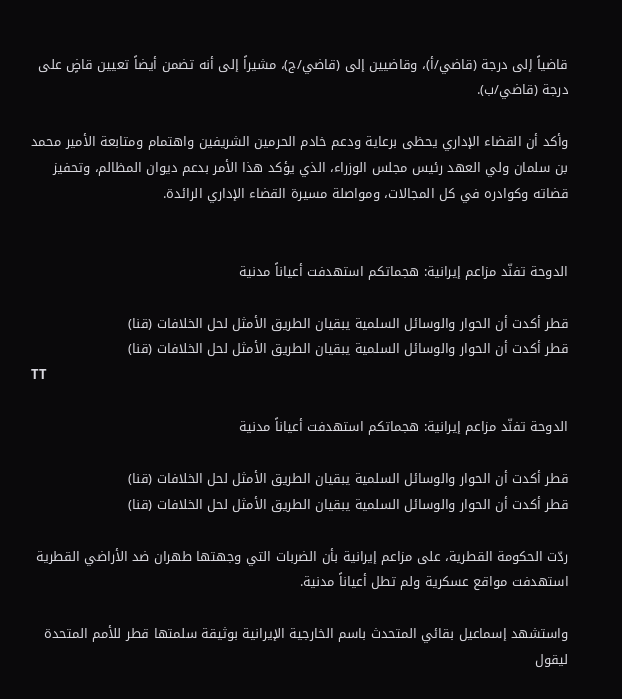قاضياً إلى درجة (قاضي/أ)، وقاضيين إلى (قاضي/ج)، مشيراً إلى أنه تضمن أيضاً تعيين قاضٍ على درجة (قاضي/ب).

وأكد أن القضاء الإداري يحظى برعاية ودعم خادم الحرمين الشريفين واهتمام ومتابعة الأمير محمد بن سلمان ولي العهد رئيس مجلس الوزراء، الذي يؤكد هذا الأمر بدعم ديوان المظالم، وتحفيز قضاته وكوادره في كل المجالات، ومواصلة مسيرة القضاء الإداري الرائدة.


الدوحة تفنّد مزاعم إيرانية: هجماتكم استهدفت أعياناً مدنية

قطر أكدت أن الحوار والوسائل السلمية يبقيان الطريق الأمثل لحل الخلافات (قنا)
قطر أكدت أن الحوار والوسائل السلمية يبقيان الطريق الأمثل لحل الخلافات (قنا)
TT

الدوحة تفنّد مزاعم إيرانية: هجماتكم استهدفت أعياناً مدنية

قطر أكدت أن الحوار والوسائل السلمية يبقيان الطريق الأمثل لحل الخلافات (قنا)
قطر أكدت أن الحوار والوسائل السلمية يبقيان الطريق الأمثل لحل الخلافات (قنا)

ردّت الحكومة القطرية، على مزاعم إيرانية بأن الضربات التي وجهتها طهران ضد الأراضي القطرية استهدفت مواقع عسكرية ولم تطل أعياناً مدنية.

واستشهد إسماعيل بقائي المتحدث باسم الخارجية الإيرانية بوثيقة سلمتها قطر للأمم المتحدة ليقول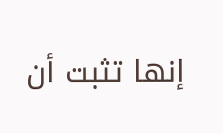إنها تثبت أن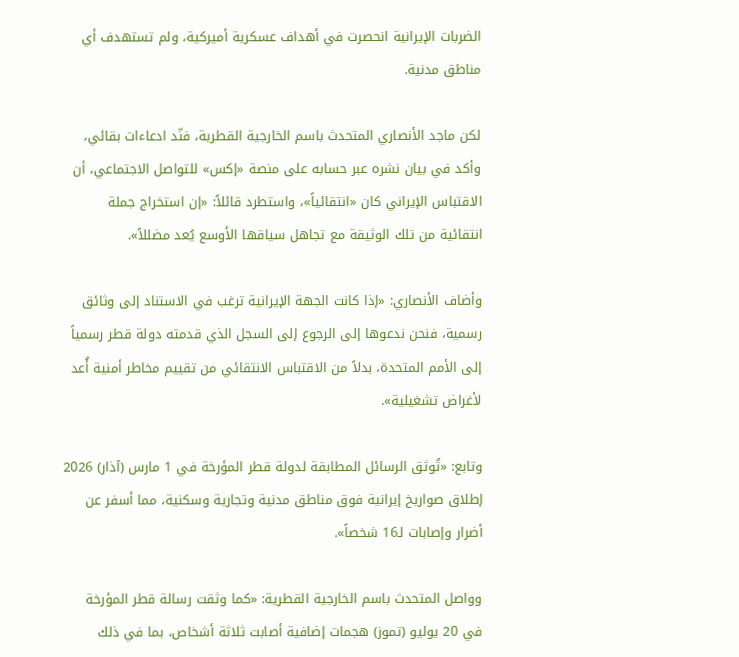الضربات الإيرانية انحصرت في أهداف عسكرية أميركية، ولم تستهدف أي مناطق مدنية.

لكن ماجد الأنصاري المتحدث باسم الخارجية القطرية، فنّد ادعاءات بقائي، وأكد في بيان نشره عبر حسابه على منصة «إكس» للتواصل الاجتماعي، أن الاقتباس الإيراني كان «انتقائياً»، واستطرد قائلاً: «إن استخراج جملة انتقائية من تلك الوثيقة مع تجاهل سياقها الأوسع يُعد مضللاً».

وأضاف الأنصاري: «إذا كانت الجهة الإيرانية ترغب في الاستناد إلى وثائق رسمية، فنحن ندعوها إلى الرجوع إلى السجل الذي قدمته دولة قطر رسمياً إلى الأمم المتحدة، بدلاً من الاقتباس الانتقائي من تقييم مخاطر أمنية أُعد لأغراض تشغيلية».

وتابع: «تُوثق الرسائل المطابقة لدولة قطر المؤرخة في 1 مارس (آذار) 2026 إطلاق صواريخ إيرانية فوق مناطق مدنية وتجارية وسكنية، مما أسفر عن أضرار وإصابات لـ16 شخصاً».

وواصل المتحدث باسم الخارجية القطرية: «كما وثقت رسالة قطر المؤرخة في 20 يوليو (تموز) هجمات إضافية أصابت ثلاثة أشخاص، بما في ذلك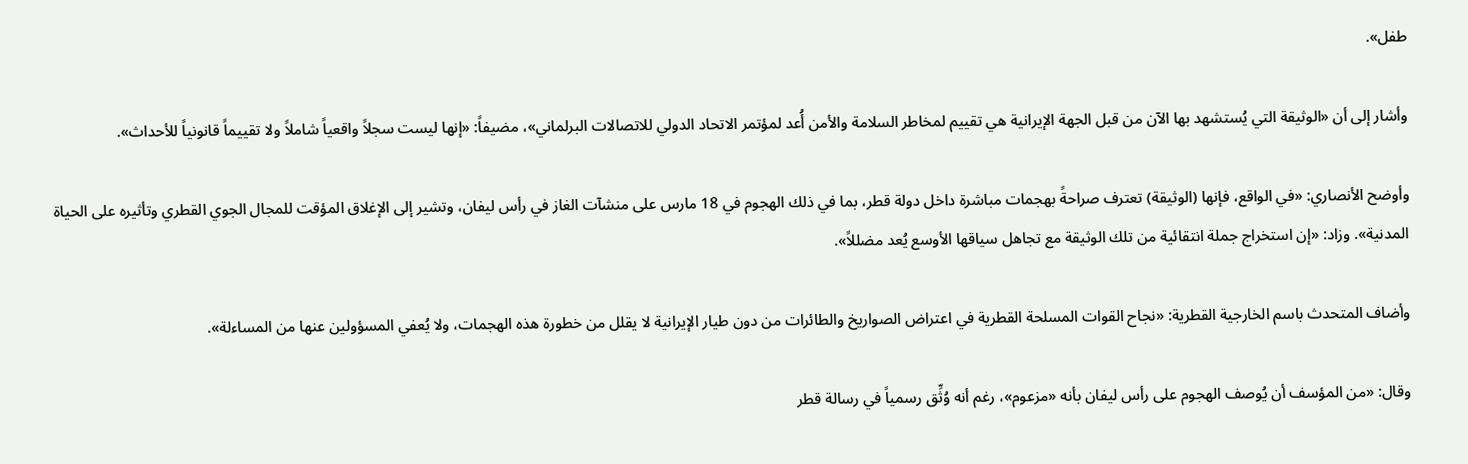طفل».

وأشار إلى أن «الوثيقة التي يُستشهد بها الآن من قبل الجهة الإيرانية هي تقييم لمخاطر السلامة والأمن أُعد لمؤتمر الاتحاد الدولي للاتصالات البرلماني»، مضيفاً: «إنها ليست سجلاً واقعياً شاملاً ولا تقييماً قانونياً للأحداث».

وأوضح الأنصاري: «في الواقع، فإنها (الوثيقة) تعترف صراحةً بهجمات مباشرة داخل دولة قطر، بما في ذلك الهجوم في 18 مارس على منشآت الغاز في رأس ليفان، وتشير إلى الإغلاق المؤقت للمجال الجوي القطري وتأثيره على الحياة المدنية». وزاد: «إن استخراج جملة انتقائية من تلك الوثيقة مع تجاهل سياقها الأوسع يُعد مضللاً».

وأضاف المتحدث باسم الخارجية القطرية: «نجاح القوات المسلحة القطرية في اعتراض الصواريخ والطائرات من دون طيار الإيرانية لا يقلل من خطورة هذه الهجمات، ولا يُعفي المسؤولين عنها من المساءلة».

وقال: «من المؤسف أن يُوصف الهجوم على رأس ليفان بأنه «مزعوم»، رغم أنه وُثِّق رسمياً في رسالة قطر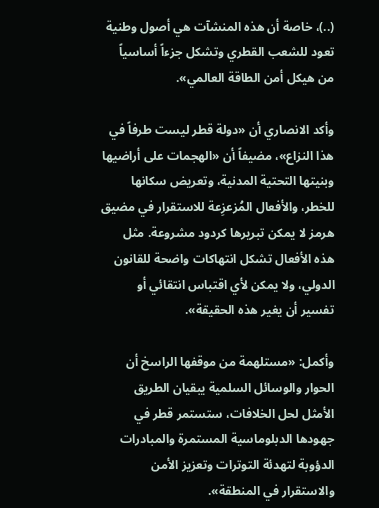(..)، خاصة أن هذه المنشآت هي أصول وطنية تعود للشعب القطري وتشكل جزءاً أساسياً من هيكل أمن الطاقة العالمي».

وأكد الانصاري أن «دولة قطر ليست طرفاً في هذا النزاع»، مضيفاً أن «الهجمات على أراضيها وبنيتها التحتية المدنية، وتعريض سكانها للخطر، والأفعال المُزعزِعة للاستقرار في مضيق هرمز لا يمكن تبريرها كردود مشروعة. مثل هذه الأفعال تشكل انتهاكات واضحة للقانون الدولي، ولا يمكن لأي اقتباس انتقائي أو تفسير أن يغير هذه الحقيقة».

وأكمل: «مستلهمة من موقفها الراسخ أن الحوار والوسائل السلمية يبقيان الطريق الأمثل لحل الخلافات، ستستمر قطر في جهودها الدبلوماسية المستمرة والمبادرات الدؤوبة لتهدئة التوترات وتعزيز الأمن والاستقرار في المنطقة».